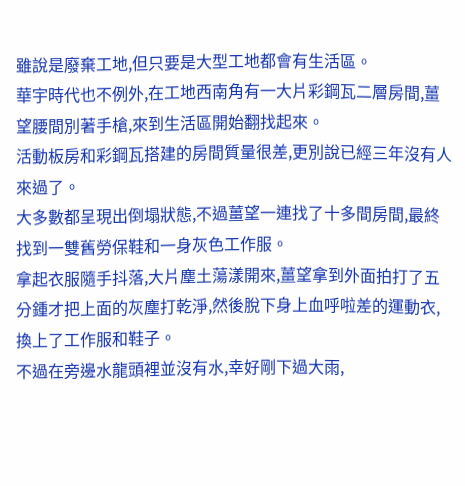雖說是廢棄工地,但只要是大型工地都會有生活區。
華宇時代也不例外,在工地西南角有一大片彩鋼瓦二層房間,薑望腰間別著手槍,來到生活區開始翻找起來。
活動板房和彩鋼瓦搭建的房間質量很差,更別說已經三年沒有人來過了。
大多數都呈現出倒塌狀態,不過薑望一連找了十多間房間,最終找到一雙舊勞保鞋和一身灰色工作服。
拿起衣服隨手抖落,大片塵土蕩漾開來,薑望拿到外面拍打了五分鍾才把上面的灰塵打乾淨,然後脫下身上血呼啦差的運動衣,換上了工作服和鞋子。
不過在旁邊水龍頭裡並沒有水,幸好剛下過大雨,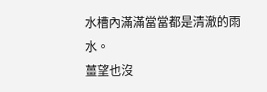水槽內滿滿當當都是清澈的雨水。
薑望也沒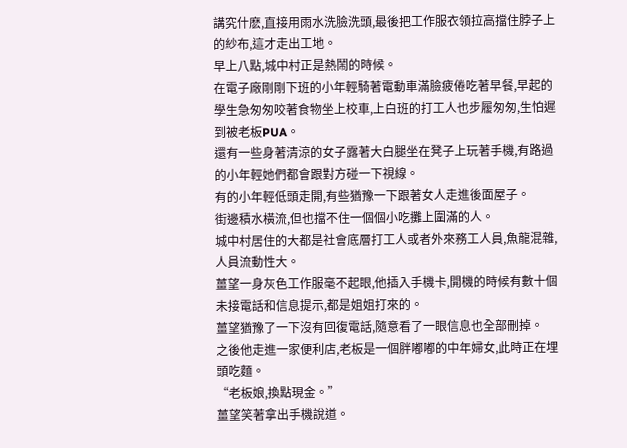講究什麽,直接用雨水洗臉洗頭,最後把工作服衣領拉高擋住脖子上的紗布,這才走出工地。
早上八點,城中村正是熱鬧的時候。
在電子廠剛剛下班的小年輕騎著電動車滿臉疲倦吃著早餐,早起的學生急匆匆咬著食物坐上校車,上白班的打工人也步履匆匆,生怕遲到被老板PUA。
還有一些身著清涼的女子露著大白腿坐在凳子上玩著手機,有路過的小年輕她們都會跟對方碰一下視線。
有的小年輕低頭走開,有些猶豫一下跟著女人走進後面屋子。
街邊積水橫流,但也擋不住一個個小吃攤上圍滿的人。
城中村居住的大都是社會底層打工人或者外來務工人員,魚龍混雜,人員流動性大。
薑望一身灰色工作服毫不起眼,他插入手機卡,開機的時候有數十個未接電話和信息提示,都是姐姐打來的。
薑望猶豫了一下沒有回復電話,隨意看了一眼信息也全部刪掉。
之後他走進一家便利店,老板是一個胖嘟嘟的中年婦女,此時正在埋頭吃麵。
“老板娘,換點現金。”
薑望笑著拿出手機說道。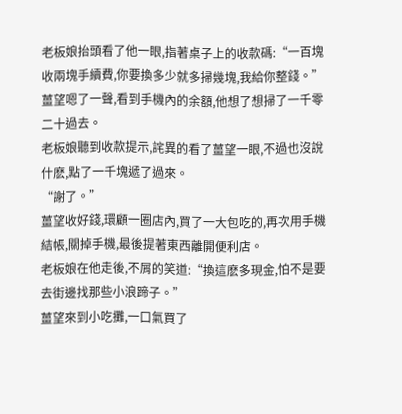老板娘抬頭看了他一眼,指著桌子上的收款碼:“一百塊收兩塊手續費,你要換多少就多掃幾塊,我給你整錢。”
薑望嗯了一聲,看到手機內的余額,他想了想掃了一千零二十過去。
老板娘聽到收款提示,詫異的看了薑望一眼,不過也沒說什麽,點了一千塊遞了過來。
“謝了。”
薑望收好錢,環顧一圈店內,買了一大包吃的,再次用手機結帳,關掉手機,最後提著東西離開便利店。
老板娘在他走後,不屑的笑道:“換這麽多現金,怕不是要去街邊找那些小浪蹄子。”
薑望來到小吃攤,一口氣買了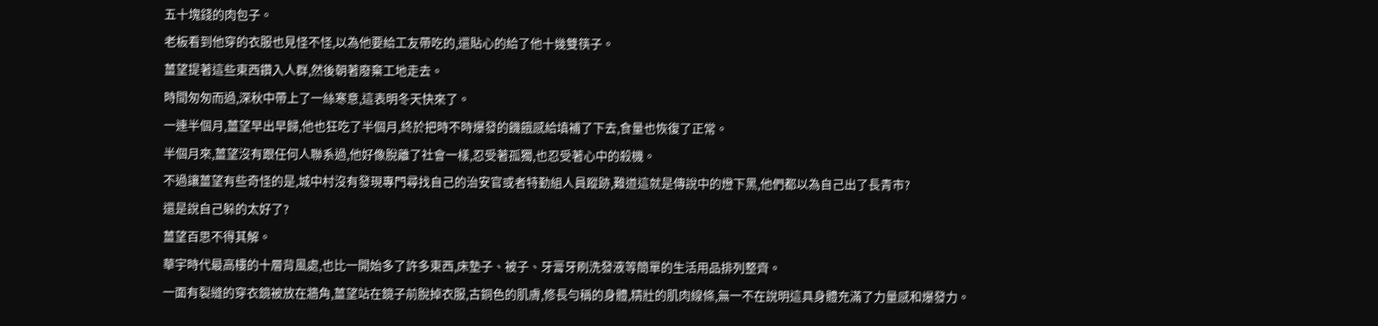五十塊錢的肉包子。
老板看到他穿的衣服也見怪不怪,以為他要給工友帶吃的,還貼心的給了他十幾雙筷子。
薑望提著這些東西鑽入人群,然後朝著廢棄工地走去。
時間匆匆而過,深秋中帶上了一絲寒意,這表明冬天快來了。
一連半個月,薑望早出早歸,他也狂吃了半個月,終於把時不時爆發的饑餓感給填補了下去,食量也恢復了正常。
半個月來,薑望沒有跟任何人聯系過,他好像脫離了社會一樣,忍受著孤獨,也忍受著心中的殺機。
不過讓薑望有些奇怪的是,城中村沒有發現專門尋找自己的治安官或者特勤組人員蹤跡,難道這就是傳說中的燈下黑,他們都以為自己出了長青市?
還是說自己躲的太好了?
薑望百思不得其解。
華宇時代最高樓的十層背風處,也比一開始多了許多東西,床墊子、被子、牙膏牙刷洗發液等簡單的生活用品排列整齊。
一面有裂縫的穿衣鏡被放在牆角,薑望站在鏡子前脫掉衣服,古銅色的肌膚,修長勻稱的身體,精壯的肌肉線條,無一不在說明這具身體充滿了力量感和爆發力。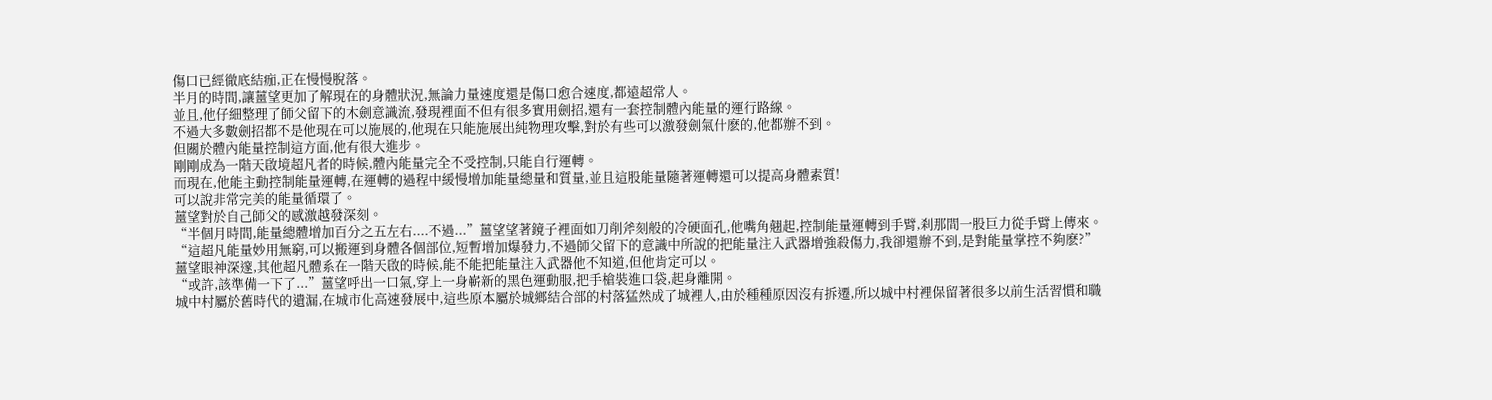傷口已經徹底結痂,正在慢慢脫落。
半月的時間,讓薑望更加了解現在的身體狀況,無論力量速度還是傷口愈合速度,都遠超常人。
並且,他仔細整理了師父留下的木劍意識流,發現裡面不但有很多實用劍招,還有一套控制體內能量的運行路線。
不過大多數劍招都不是他現在可以施展的,他現在只能施展出純物理攻擊,對於有些可以激發劍氣什麽的,他都辦不到。
但關於體內能量控制這方面,他有很大進步。
剛剛成為一階天啟境超凡者的時候,體內能量完全不受控制,只能自行運轉。
而現在,他能主動控制能量運轉,在運轉的過程中緩慢增加能量總量和質量,並且這股能量隨著運轉還可以提高身體素質!
可以說非常完美的能量循環了。
薑望對於自己師父的感激越發深刻。
“半個月時間,能量總體增加百分之五左右....不過...”薑望望著鏡子裡面如刀削斧刻般的冷硬面孔,他嘴角翹起,控制能量運轉到手臂,刹那間一股巨力從手臂上傳來。
“這超凡能量妙用無窮,可以搬運到身體各個部位,短暫增加爆發力,不過師父留下的意識中所說的把能量注入武器增強殺傷力,我卻還辦不到,是對能量掌控不夠麽?”
薑望眼神深邃,其他超凡體系在一階天啟的時候,能不能把能量注入武器他不知道,但他肯定可以。
“或許,該準備一下了...”薑望呼出一口氣,穿上一身嶄新的黑色運動服,把手槍裝進口袋,起身離開。
城中村屬於舊時代的遺漏,在城市化高速發展中,這些原本屬於城鄉結合部的村落猛然成了城裡人,由於種種原因沒有拆遷,所以城中村裡保留著很多以前生活習慣和職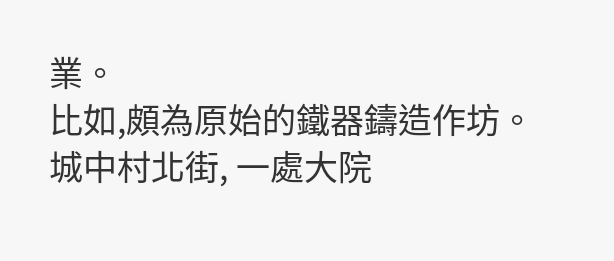業。
比如,頗為原始的鐵器鑄造作坊。
城中村北街, 一處大院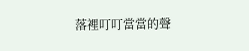落裡叮叮當當的聲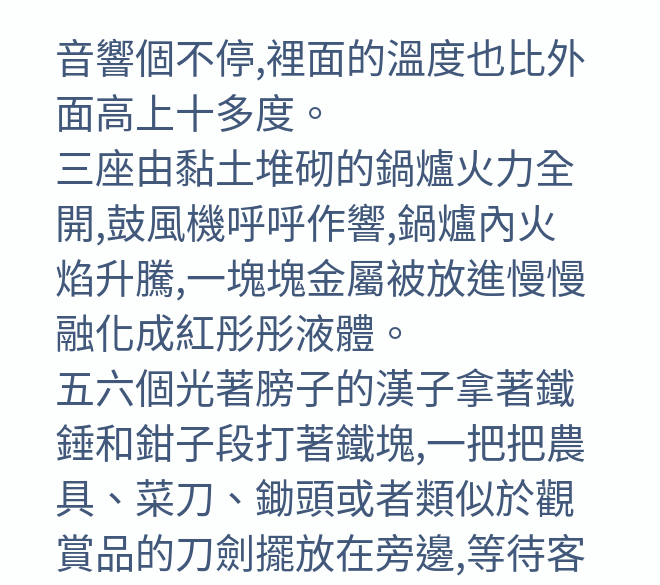音響個不停,裡面的溫度也比外面高上十多度。
三座由黏土堆砌的鍋爐火力全開,鼓風機呼呼作響,鍋爐內火焰升騰,一塊塊金屬被放進慢慢融化成紅彤彤液體。
五六個光著膀子的漢子拿著鐵錘和鉗子段打著鐵塊,一把把農具、菜刀、鋤頭或者類似於觀賞品的刀劍擺放在旁邊,等待客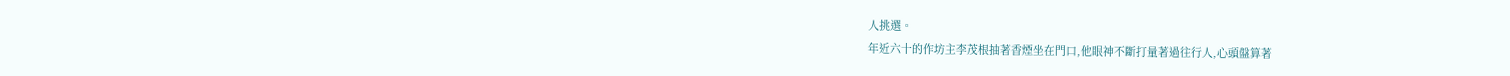人挑選。
年近六十的作坊主李茂根抽著香煙坐在門口,他眼神不斷打量著過往行人,心頭盤算著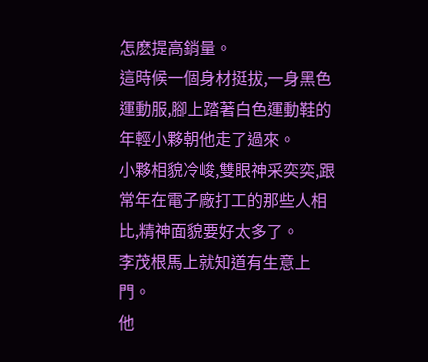怎麽提高銷量。
這時候一個身材挺拔,一身黑色運動服,腳上踏著白色運動鞋的年輕小夥朝他走了過來。
小夥相貌冷峻,雙眼神采奕奕,跟常年在電子廠打工的那些人相比,精神面貌要好太多了。
李茂根馬上就知道有生意上門。
他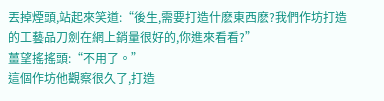丟掉煙頭,站起來笑道:“後生,需要打造什麽東西麽?我們作坊打造的工藝品刀劍在網上銷量很好的,你進來看看?”
薑望搖搖頭:“不用了。”
這個作坊他觀察很久了,打造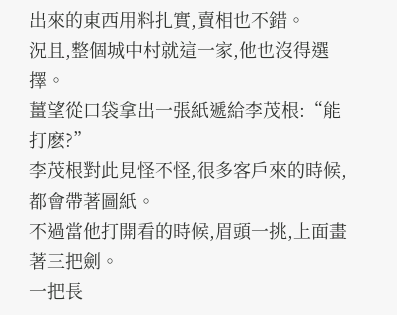出來的東西用料扎實,賣相也不錯。
況且,整個城中村就這一家,他也沒得選擇。
薑望從口袋拿出一張紙遞給李茂根:“能打麽?”
李茂根對此見怪不怪,很多客戶來的時候,都會帶著圖紙。
不過當他打開看的時候,眉頭一挑,上面畫著三把劍。
一把長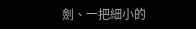劍、一把細小的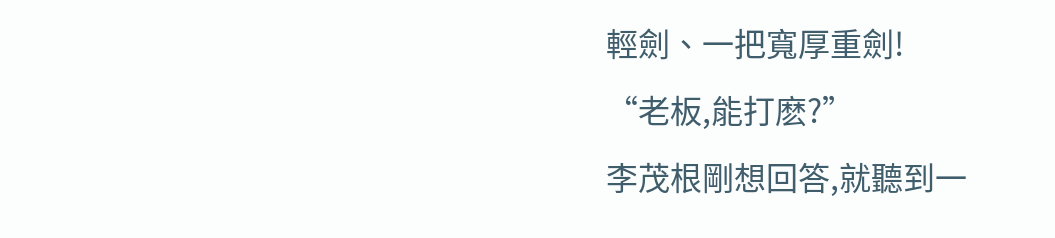輕劍、一把寬厚重劍!
“老板,能打麽?”
李茂根剛想回答,就聽到一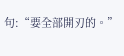句:“要全部開刃的。”